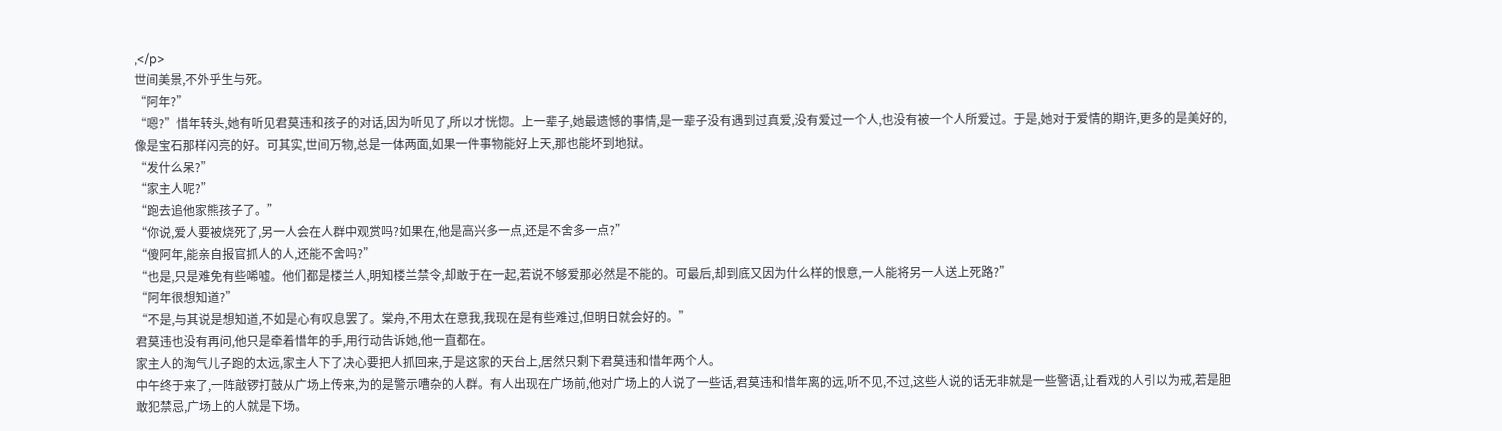,</p>
世间美景,不外乎生与死。
“阿年?”
“嗯?”惜年转头,她有听见君莫违和孩子的对话,因为听见了,所以才恍惚。上一辈子,她最遗憾的事情,是一辈子没有遇到过真爱,没有爱过一个人,也没有被一个人所爱过。于是,她对于爱情的期许,更多的是美好的,像是宝石那样闪亮的好。可其实,世间万物,总是一体两面,如果一件事物能好上天,那也能坏到地狱。
“发什么呆?”
“家主人呢?”
“跑去追他家熊孩子了。”
“你说,爱人要被烧死了,另一人会在人群中观赏吗?如果在,他是高兴多一点,还是不舍多一点?”
“傻阿年,能亲自报官抓人的人,还能不舍吗?”
“也是,只是难免有些唏嘘。他们都是楼兰人,明知楼兰禁令,却敢于在一起,若说不够爱那必然是不能的。可最后,却到底又因为什么样的恨意,一人能将另一人送上死路?”
“阿年很想知道?”
“不是,与其说是想知道,不如是心有叹息罢了。棠舟,不用太在意我,我现在是有些难过,但明日就会好的。”
君莫违也没有再问,他只是牵着惜年的手,用行动告诉她,他一直都在。
家主人的淘气儿子跑的太远,家主人下了决心要把人抓回来,于是这家的天台上,居然只剩下君莫违和惜年两个人。
中午终于来了,一阵敲锣打鼓从广场上传来,为的是警示嘈杂的人群。有人出现在广场前,他对广场上的人说了一些话,君莫违和惜年离的远,听不见,不过,这些人说的话无非就是一些警语,让看戏的人引以为戒,若是胆敢犯禁忌,广场上的人就是下场。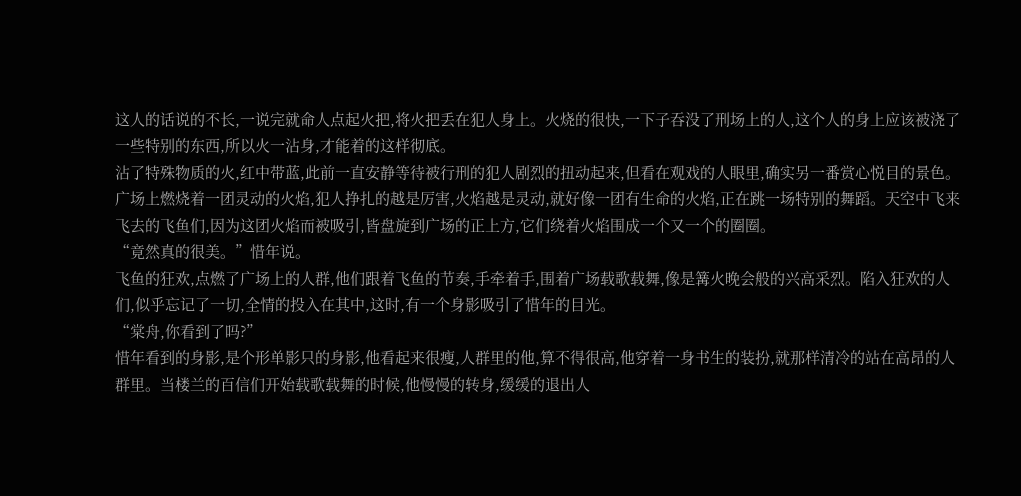这人的话说的不长,一说完就命人点起火把,将火把丢在犯人身上。火烧的很快,一下子吞没了刑场上的人,这个人的身上应该被浇了一些特别的东西,所以火一沾身,才能着的这样彻底。
沾了特殊物质的火,红中带蓝,此前一直安静等待被行刑的犯人剧烈的扭动起来,但看在观戏的人眼里,确实另一番赏心悦目的景色。广场上燃烧着一团灵动的火焰,犯人挣扎的越是厉害,火焰越是灵动,就好像一团有生命的火焰,正在跳一场特别的舞蹈。天空中飞来飞去的飞鱼们,因为这团火焰而被吸引,皆盘旋到广场的正上方,它们绕着火焰围成一个又一个的圈圈。
“竟然真的很美。”惜年说。
飞鱼的狂欢,点燃了广场上的人群,他们跟着飞鱼的节奏,手牵着手,围着广场载歌载舞,像是篝火晚会般的兴高采烈。陷入狂欢的人们,似乎忘记了一切,全情的投入在其中,这时,有一个身影吸引了惜年的目光。
“棠舟,你看到了吗?”
惜年看到的身影,是个形单影只的身影,他看起来很瘦,人群里的他,算不得很高,他穿着一身书生的装扮,就那样清冷的站在高昂的人群里。当楼兰的百信们开始载歌载舞的时候,他慢慢的转身,缓缓的退出人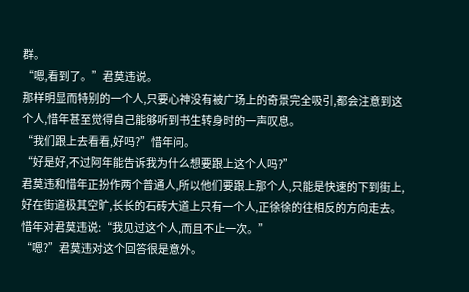群。
“嗯,看到了。”君莫违说。
那样明显而特别的一个人,只要心神没有被广场上的奇景完全吸引,都会注意到这个人,惜年甚至觉得自己能够听到书生转身时的一声叹息。
“我们跟上去看看,好吗?”惜年问。
“好是好,不过阿年能告诉我为什么想要跟上这个人吗?”
君莫违和惜年正扮作两个普通人,所以他们要跟上那个人,只能是快速的下到街上,好在街道极其空旷,长长的石砖大道上只有一个人,正徐徐的往相反的方向走去。
惜年对君莫违说:“我见过这个人,而且不止一次。”
“嗯?”君莫违对这个回答很是意外。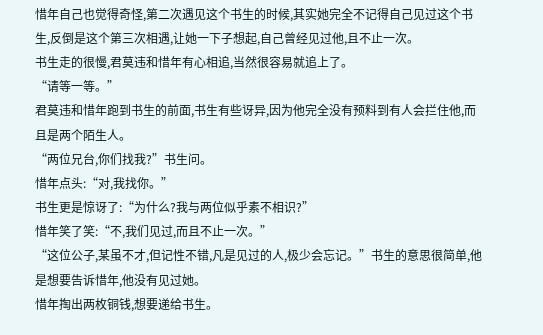惜年自己也觉得奇怪,第二次遇见这个书生的时候,其实她完全不记得自己见过这个书生,反倒是这个第三次相遇,让她一下子想起,自己曾经见过他,且不止一次。
书生走的很慢,君莫违和惜年有心相追,当然很容易就追上了。
“请等一等。”
君莫违和惜年跑到书生的前面,书生有些讶异,因为他完全没有预料到有人会拦住他,而且是两个陌生人。
“两位兄台,你们找我?”书生问。
惜年点头:“对,我找你。”
书生更是惊讶了:“为什么?我与两位似乎素不相识?”
惜年笑了笑:“不,我们见过,而且不止一次。”
“这位公子,某虽不才,但记性不错,凡是见过的人,极少会忘记。”书生的意思很简单,他是想要告诉惜年,他没有见过她。
惜年掏出两枚铜钱,想要递给书生。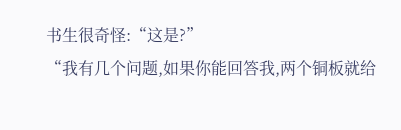书生很奇怪:“这是?”
“我有几个问题,如果你能回答我,两个铜板就给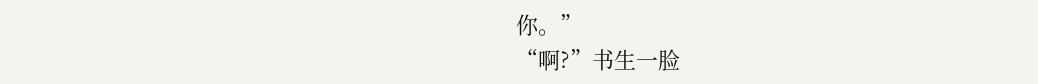你。”
“啊?”书生一脸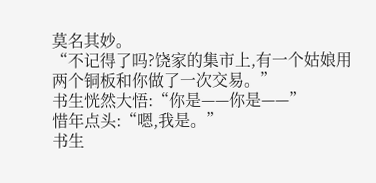莫名其妙。
“不记得了吗?饶家的集市上,有一个姑娘用两个铜板和你做了一次交易。”
书生恍然大悟:“你是——你是——”
惜年点头:“嗯,我是。”
书生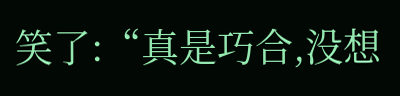笑了:“真是巧合,没想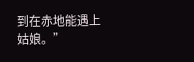到在赤地能遇上姑娘。”